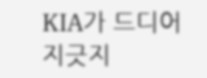KIA가 드디어 지긋지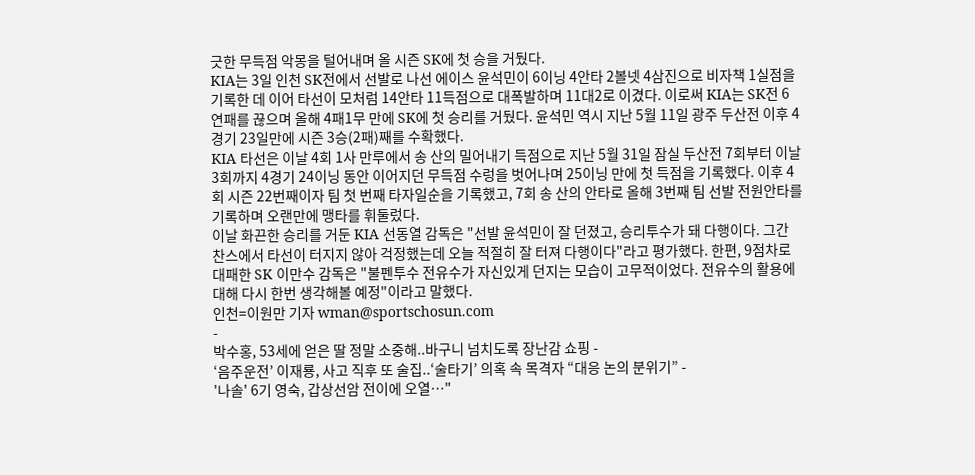긋한 무득점 악몽을 털어내며 올 시즌 SK에 첫 승을 거뒀다.
KIA는 3일 인천 SK전에서 선발로 나선 에이스 윤석민이 6이닝 4안타 2볼넷 4삼진으로 비자책 1실점을 기록한 데 이어 타선이 모처럼 14안타 11득점으로 대폭발하며 11대2로 이겼다. 이로써 KIA는 SK전 6연패를 끊으며 올해 4패1무 만에 SK에 첫 승리를 거뒀다. 윤석민 역시 지난 5월 11일 광주 두산전 이후 4경기 23일만에 시즌 3승(2패)째를 수확했다.
KIA 타선은 이날 4회 1사 만루에서 송 산의 밀어내기 득점으로 지난 5월 31일 잠실 두산전 7회부터 이날 3회까지 4경기 24이닝 동안 이어지던 무득점 수렁을 벗어나며 25이닝 만에 첫 득점을 기록했다. 이후 4회 시즌 22번째이자 팀 첫 번째 타자일순을 기록했고, 7회 송 산의 안타로 올해 3번째 팀 선발 전원안타를 기록하며 오랜만에 맹타를 휘둘렀다.
이날 화끈한 승리를 거둔 KIA 선동열 감독은 "선발 윤석민이 잘 던졌고, 승리투수가 돼 다행이다. 그간 찬스에서 타선이 터지지 않아 걱정했는데 오늘 적절히 잘 터져 다행이다"라고 평가했다. 한편, 9점차로 대패한 SK 이만수 감독은 "불펜투수 전유수가 자신있게 던지는 모습이 고무적이었다. 전유수의 활용에 대해 다시 한번 생각해볼 예정"이라고 말했다.
인천=이원만 기자 wman@sportschosun.com
-
박수홍, 53세에 얻은 딸 정말 소중해..바구니 넘치도록 장난감 쇼핑 -
‘음주운전’ 이재룡, 사고 직후 또 술집..‘술타기’ 의혹 속 목격자 “대응 논의 분위기” -
'나솔' 6기 영숙, 갑상선암 전이에 오열…"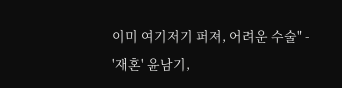이미 여기저기 퍼져, 어려운 수술" -
'재혼' 윤남기,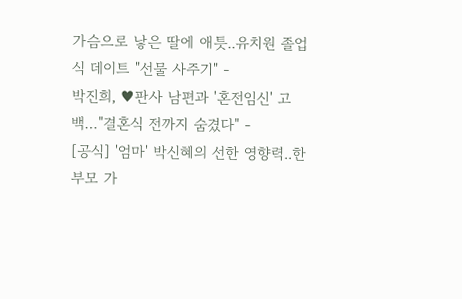가슴으로 낳은 딸에 애틋..유치원 졸업식 데이트 "선물 사주기" -
박진희, ♥판사 남편과 '혼전임신' 고백…"결혼식 전까지 숨겼다" -
[공식] '엄마' 박신혜의 선한 영향력..한부모 가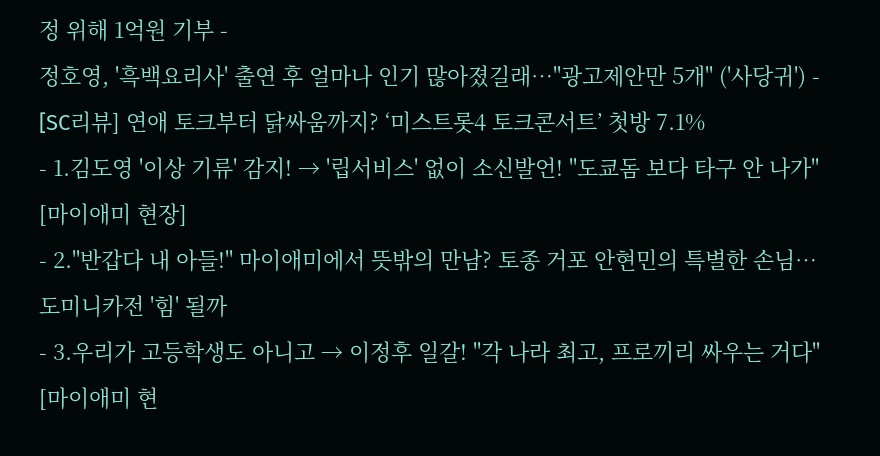정 위해 1억원 기부 -
정호영, '흑백요리사' 출연 후 얼마나 인기 많아졌길래…"광고제안만 5개" ('사당귀') -
[SC리뷰] 연애 토크부터 닭싸움까지? ‘미스트롯4 토크콘서트’ 첫방 7.1%
- 1.김도영 '이상 기류' 감지! → '립서비스' 없이 소신발언! "도쿄돔 보다 타구 안 나가" [마이애미 현장]
- 2."반갑다 내 아들!" 마이애미에서 뜻밖의 만남? 토종 거포 안현민의 특별한 손님…도미니카전 '힘' 될까
- 3.우리가 고등학생도 아니고 → 이정후 일갈! "각 나라 최고, 프로끼리 싸우는 거다" [마이애미 현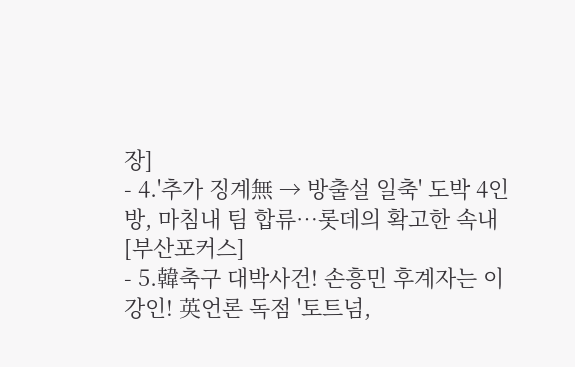장]
- 4.'추가 징계無 → 방출설 일축' 도박 4인방, 마침내 팀 합류…롯데의 확고한 속내 [부산포커스]
- 5.韓축구 대박사건! 손흥민 후계자는 이강인! 英언론 독점 '토트넘,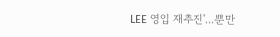LEE 영입 재추진'...뿐만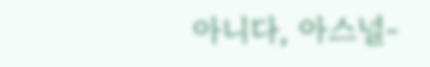아니다, 아스널-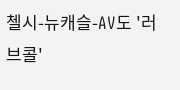첼시-뉴캐슬-AV도 '러브콜'